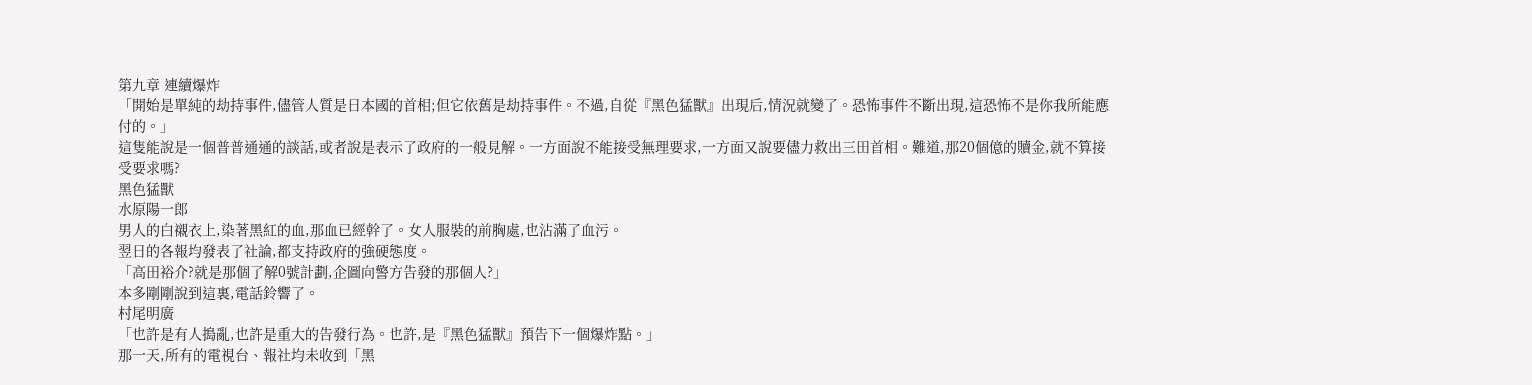第九章 連續爆炸
「開始是單純的劫持事件,儘管人質是日本國的首相;但它依舊是劫持事件。不過,自從『黑色猛獸』出現后,情況就變了。恐怖事件不斷出現,這恐怖不是你我所能應付的。」
這隻能說是一個普普通通的談話,或者說是表示了政府的一般見解。一方面說不能接受無理要求,一方面又說要儘力救出三田首相。難道,那20個億的贖金,就不算接受要求嗎?
黑色猛獸
水原陽一郎
男人的白襯衣上,染著黑紅的血,那血已經幹了。女人服裝的前胸處,也沾滿了血污。
翌日的各報均發表了社論,都支持政府的強硬態度。
「高田裕介?就是那個了解0號計劃,企圖向警方告發的那個人?」
本多剛剛說到這裏,電話鈴響了。
村尾明廣
「也許是有人搗亂,也許是重大的告發行為。也許,是『黑色猛獸』預告下一個爆炸點。」
那一天,所有的電視台、報社均未收到「黑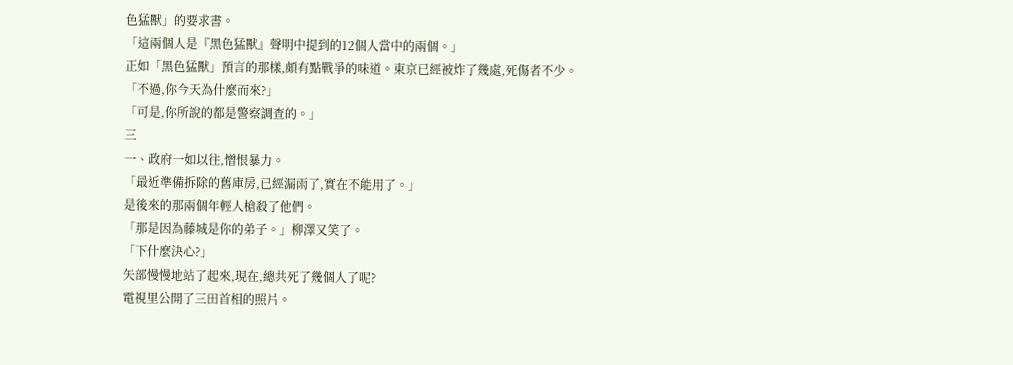色猛獸」的要求書。
「這兩個人是『黑色猛獸』聲明中提到的12個人當中的兩個。」
正如「黑色猛獸」預言的那樣,頗有點戰爭的味道。東京已經被炸了幾處,死傷者不少。
「不過,你今天為什麼而來?」
「可是,你所說的都是警察調查的。」
三
一、政府一如以往,憎恨暴力。
「最近準備拆除的舊庫房,已經漏雨了,實在不能用了。」
是後來的那兩個年輕人槍殺了他們。
「那是因為藤城是你的弟子。」柳澤又笑了。
「下什麼決心?」
矢部慢慢地站了起來,現在,總共死了幾個人了呢?
電視里公開了三田首相的照片。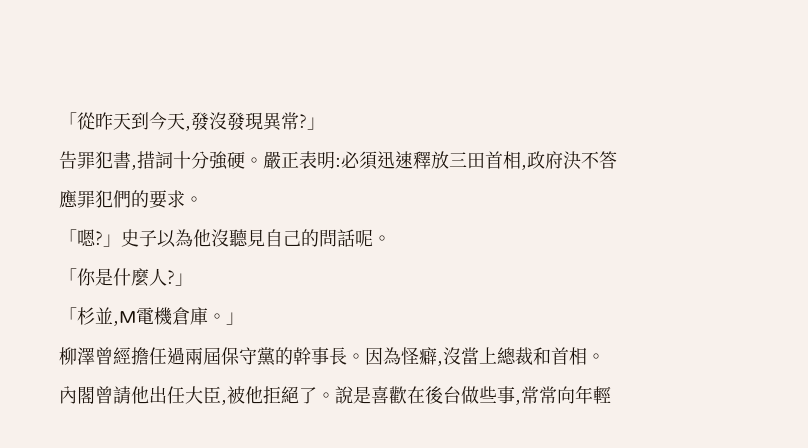「從昨天到今天,發沒發現異常?」
告罪犯書,措詞十分強硬。嚴正表明:必須迅速釋放三田首相,政府決不答應罪犯們的要求。
「嗯?」史子以為他沒聽見自己的問話呢。
「你是什麼人?」
「杉並,M電機倉庫。」
柳澤曾經擔任過兩屆保守黨的幹事長。因為怪癖,沒當上總裁和首相。內閣曾請他出任大臣,被他拒絕了。說是喜歡在後台做些事,常常向年輕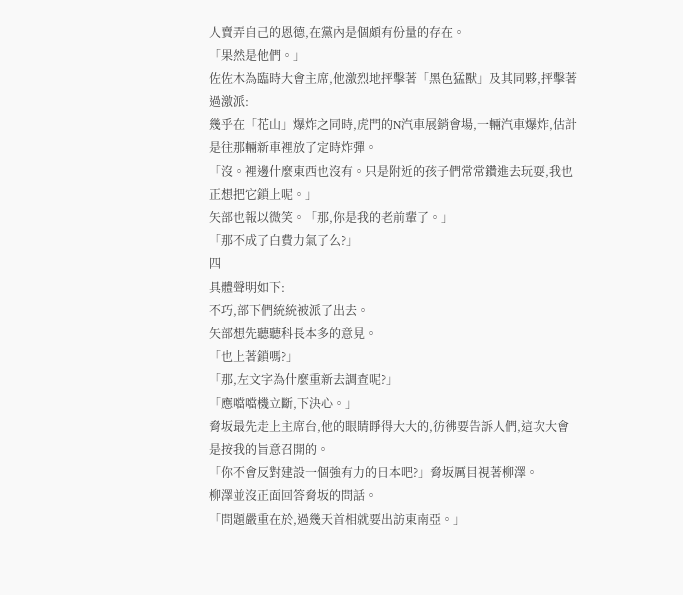人賣弄自己的恩德,在黨內是個頗有份量的存在。
「果然是他們。」
佐佐木為臨時大會主席,他激烈地抨擊著「黑色猛獸」及其同夥,抨擊著過激派:
幾乎在「花山」爆炸之同時,虎門的N汽車展銷會場,一輛汽車爆炸,估計是往那輛新車裡放了定時炸彈。
「沒。裡邊什麼東西也沒有。只是附近的孩子們常常鑽進去玩耍,我也正想把它鎖上呢。」
矢部也報以微笑。「那,你是我的老前輩了。」
「那不成了白費力氣了么?」
四
具體聲明如下:
不巧,部下們統統被派了出去。
矢部想先聽聽科長本多的意見。
「也上著鎖嗎?」
「那,左文字為什麼重新去調查呢?」
「應噹噹機立斷,下決心。」
脅坂最先走上主席台,他的眼睛睜得大大的,彷彿要告訴人們,這次大會是按我的旨意召開的。
「你不會反對建設一個強有力的日本吧?」脅坂厲目視著柳澤。
柳澤並沒正面回答脅坂的問話。
「問題嚴重在於,過幾天首相就要出訪東南亞。」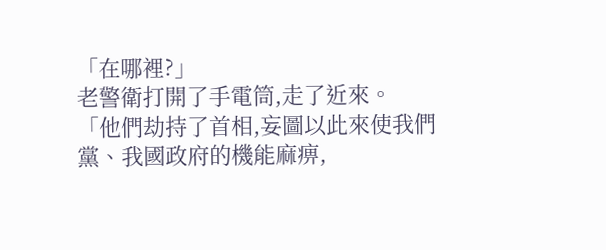「在哪裡?」
老警衛打開了手電筒,走了近來。
「他們劫持了首相,妄圖以此來使我們黨、我國政府的機能麻痹,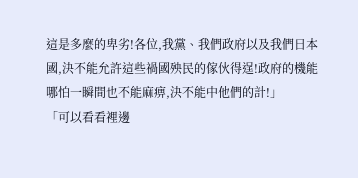這是多麼的卑劣!各位,我黨、我們政府以及我們日本國,決不能允許這些禍國殃民的傢伙得逞!政府的機能哪怕一瞬間也不能麻痹,決不能中他們的計!」
「可以看看裡邊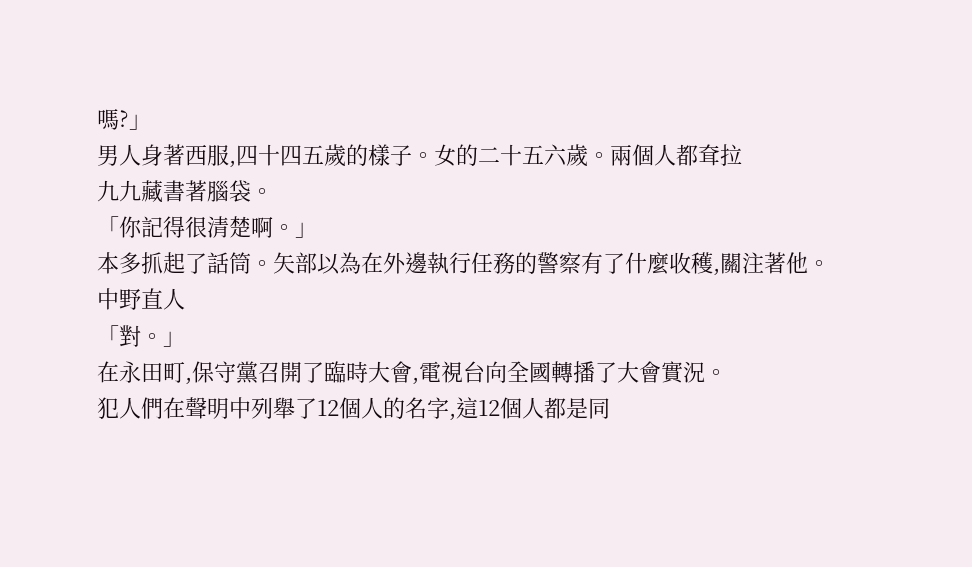嗎?」
男人身著西服,四十四五歲的樣子。女的二十五六歲。兩個人都耷拉
九九藏書著腦袋。
「你記得很清楚啊。」
本多抓起了話筒。矢部以為在外邊執行任務的警察有了什麼收穫,關注著他。
中野直人
「對。」
在永田町,保守黨召開了臨時大會,電視台向全國轉播了大會實況。
犯人們在聲明中列舉了12個人的名字,這12個人都是同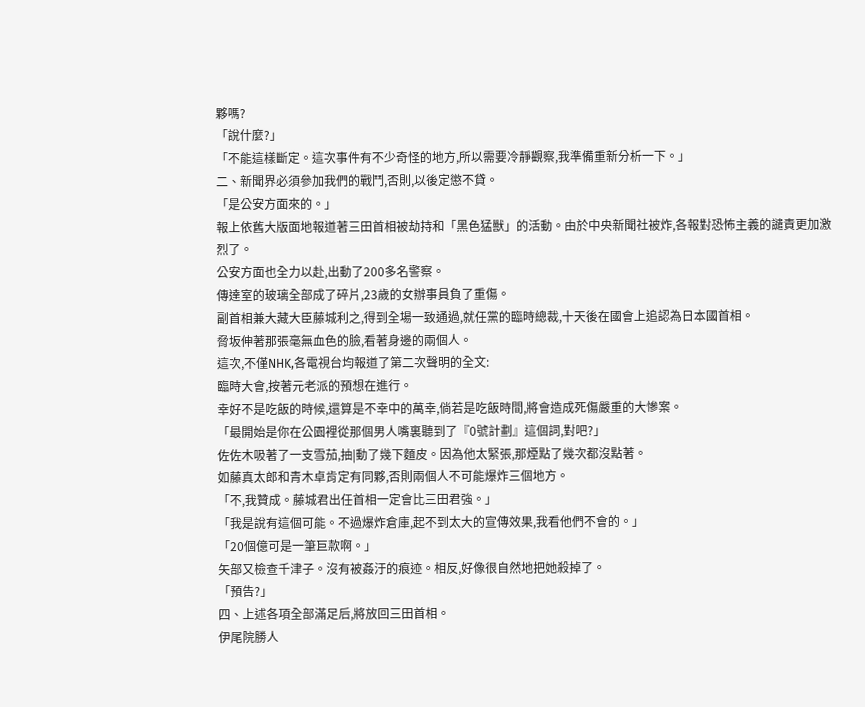夥嗎?
「說什麼?」
「不能這樣斷定。這次事件有不少奇怪的地方,所以需要冷靜觀察,我準備重新分析一下。」
二、新聞界必須參加我們的戰鬥,否則,以後定懲不貸。
「是公安方面來的。」
報上依舊大版面地報道著三田首相被劫持和「黑色猛獸」的活動。由於中央新聞社被炸,各報對恐怖主義的譴責更加激烈了。
公安方面也全力以赴,出動了200多名警察。
傳達室的玻璃全部成了碎片,23歲的女辦事員負了重傷。
副首相兼大藏大臣藤城利之,得到全場一致通過,就任黨的臨時總裁,十天後在國會上追認為日本國首相。
脅坂伸著那張毫無血色的臉,看著身邊的兩個人。
這次,不僅NHK,各電視台均報道了第二次聲明的全文:
臨時大會,按著元老派的預想在進行。
幸好不是吃飯的時候,還算是不幸中的萬幸,倘若是吃飯時間,將會造成死傷嚴重的大慘案。
「最開始是你在公園裡從那個男人嘴裏聽到了『0號計劃』這個詞,對吧?」
佐佐木吸著了一支雪茄,抽|動了幾下麵皮。因為他太緊張,那煙點了幾次都沒點著。
如藤真太郎和青木卓肯定有同夥,否則兩個人不可能爆炸三個地方。
「不,我贊成。藤城君出任首相一定會比三田君強。」
「我是說有這個可能。不過爆炸倉庫,起不到太大的宣傳效果,我看他們不會的。」
「20個億可是一筆巨款啊。」
矢部又檢查千津子。沒有被姦汙的痕迹。相反,好像很自然地把她殺掉了。
「預告?」
四、上述各項全部滿足后,將放回三田首相。
伊尾院勝人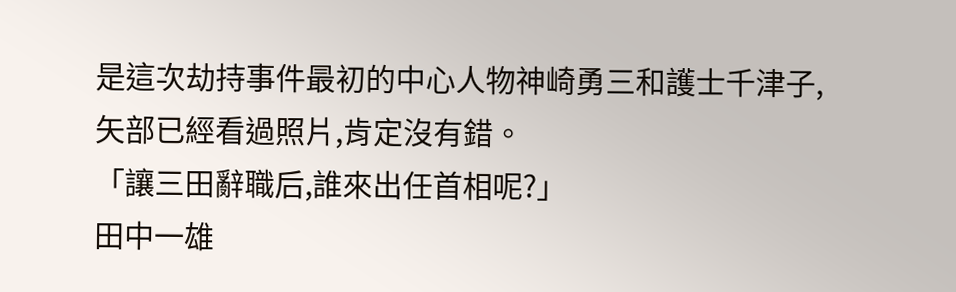是這次劫持事件最初的中心人物神崎勇三和護士千津子,矢部已經看過照片,肯定沒有錯。
「讓三田辭職后,誰來出任首相呢?」
田中一雄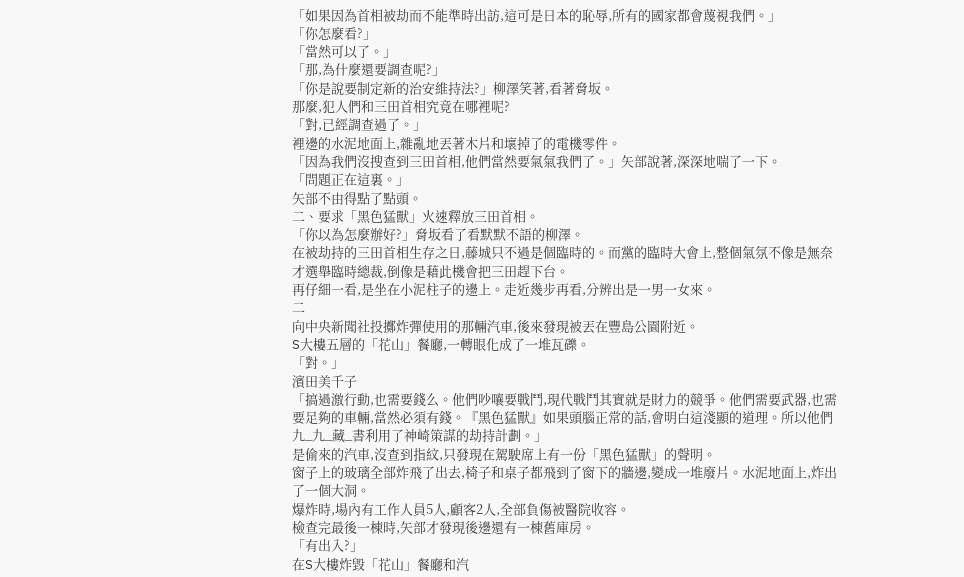「如果因為首相被劫而不能準時出訪,這可是日本的恥辱,所有的國家都會蔑視我們。」
「你怎麼看?」
「當然可以了。」
「那,為什麼還要調查呢?」
「你是說要制定新的治安維持法?」柳澤笑著,看著脅坂。
那麼,犯人們和三田首相究竟在哪裡呢?
「對,已經調查過了。」
裡邊的水泥地面上,雜亂地丟著木片和壞掉了的電機零件。
「因為我們沒搜查到三田首相,他們當然要氣氣我們了。」矢部說著,深深地喘了一下。
「問題正在這裏。」
矢部不由得點了點頭。
二、要求「黑色猛獸」火速釋放三田首相。
「你以為怎麼辦好?」脅坂看了看默默不語的柳澤。
在被劫持的三田首相生存之日,藤城只不過是個臨時的。而黨的臨時大會上,整個氣氛不像是無奈才選舉臨時總裁,倒像是藉此機會把三田趕下台。
再仔細一看,是坐在小泥柱子的邊上。走近幾步再看,分辨出是一男一女來。
二
向中央新聞社投擲炸彈使用的那輛汽車,後來發現被丟在豐島公園附近。
S大樓五層的「花山」餐廳,一轉眼化成了一堆瓦礫。
「對。」
濱田美千子
「搞過激行動,也需要錢么。他們吵嚷要戰鬥,現代戰鬥其實就是財力的競爭。他們需要武器,也需要足夠的車輛,當然必須有錢。『黑色猛獸』如果頭腦正常的話,會明白這淺顯的道理。所以他們
九_九_藏_書利用了神崎策謀的劫持計劃。」
是偷來的汽車,沒查到指紋,只發現在駕駛席上有一份「黑色猛獸」的聲明。
窗子上的玻璃全部炸飛了出去,椅子和桌子都飛到了窗下的牆邊,變成一堆廢片。水泥地面上,炸出了一個大洞。
爆炸時,場內有工作人員5人,顧客2人,全部負傷被醫院收容。
檢查完最後一棟時,矢部才發現後邊還有一棟舊庫房。
「有出入?」
在S大樓炸毀「花山」餐廳和汽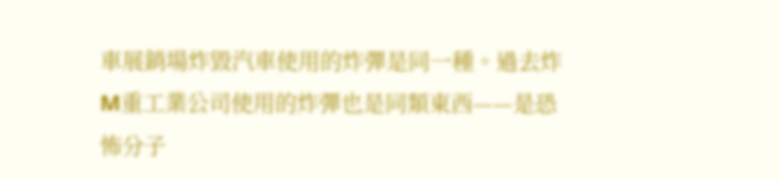車展銷場炸毀汽車使用的炸彈是同一種。過去炸M重工業公司使用的炸彈也是同類東西——是恐怖分子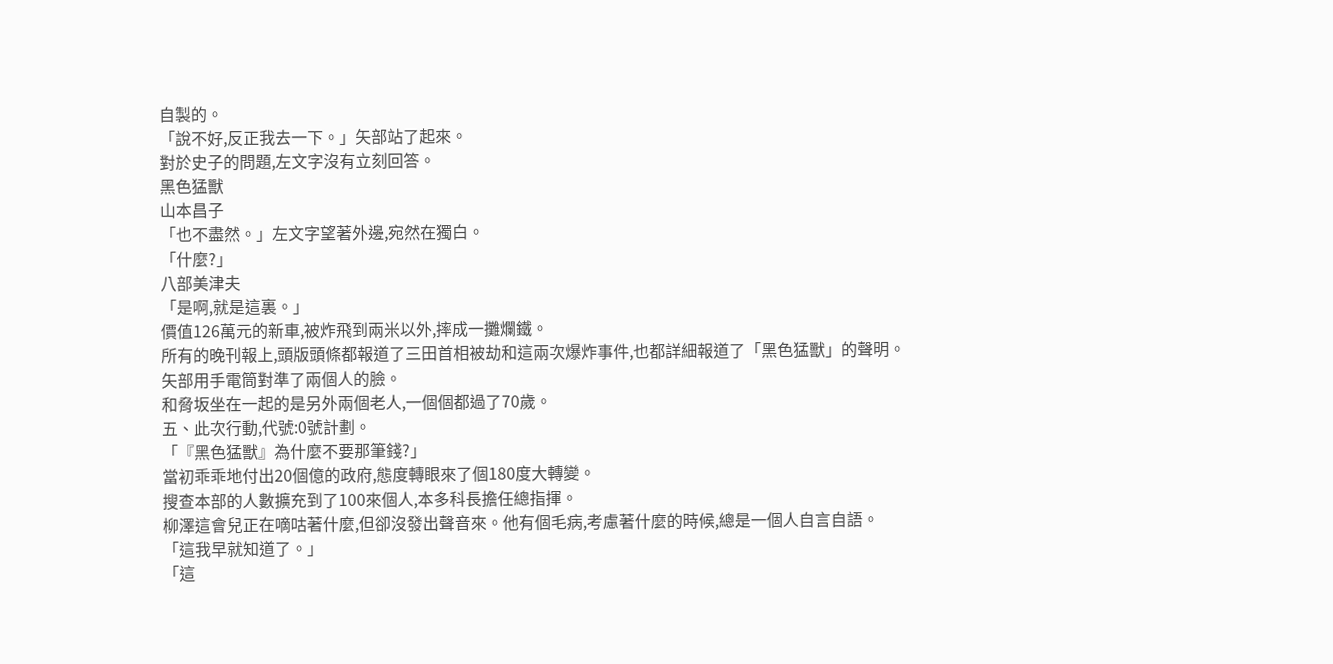自製的。
「說不好,反正我去一下。」矢部站了起來。
對於史子的問題,左文字沒有立刻回答。
黑色猛獸
山本昌子
「也不盡然。」左文字望著外邊,宛然在獨白。
「什麼?」
八部美津夫
「是啊,就是這裏。」
價值126萬元的新車,被炸飛到兩米以外,摔成一攤爛鐵。
所有的晚刊報上,頭版頭條都報道了三田首相被劫和這兩次爆炸事件,也都詳細報道了「黑色猛獸」的聲明。
矢部用手電筒對準了兩個人的臉。
和脅坂坐在一起的是另外兩個老人,一個個都過了70歲。
五、此次行動,代號:0號計劃。
「『黑色猛獸』為什麼不要那筆錢?」
當初乖乖地付出20個億的政府,態度轉眼來了個180度大轉變。
搜查本部的人數擴充到了100來個人,本多科長擔任總指揮。
柳澤這會兒正在嘀咕著什麼,但卻沒發出聲音來。他有個毛病,考慮著什麼的時候,總是一個人自言自語。
「這我早就知道了。」
「這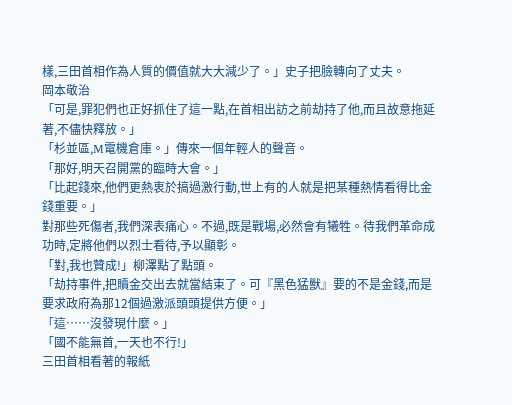樣,三田首相作為人質的價值就大大減少了。」史子把臉轉向了丈夫。
岡本敬治
「可是,罪犯們也正好抓住了這一點,在首相出訪之前劫持了他,而且故意拖延著,不儘快釋放。」
「杉並區,M電機倉庫。」傳來一個年輕人的聲音。
「那好,明天召開黨的臨時大會。」
「比起錢來,他們更熱衷於搞過激行動,世上有的人就是把某種熱情看得比金錢重要。」
對那些死傷者,我們深表痛心。不過,既是戰場,必然會有犧牲。待我們革命成功時,定將他們以烈士看待,予以顯彰。
「對,我也贊成!」柳澤點了點頭。
「劫持事件,把贖金交出去就當結束了。可『黑色猛獸』要的不是金錢,而是要求政府為那12個過激派頭頭提供方便。」
「這……沒發現什麼。」
「國不能無首,一天也不行!」
三田首相看著的報紙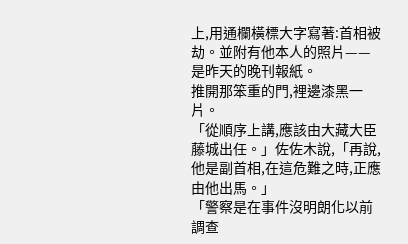上,用通欄橫標大字寫著:首相被劫。並附有他本人的照片——是昨天的晚刊報紙。
推開那笨重的門,裡邊漆黑一片。
「從順序上講,應該由大藏大臣藤城出任。」佐佐木說,「再說,他是副首相,在這危難之時,正應由他出馬。」
「警察是在事件沒明朗化以前調查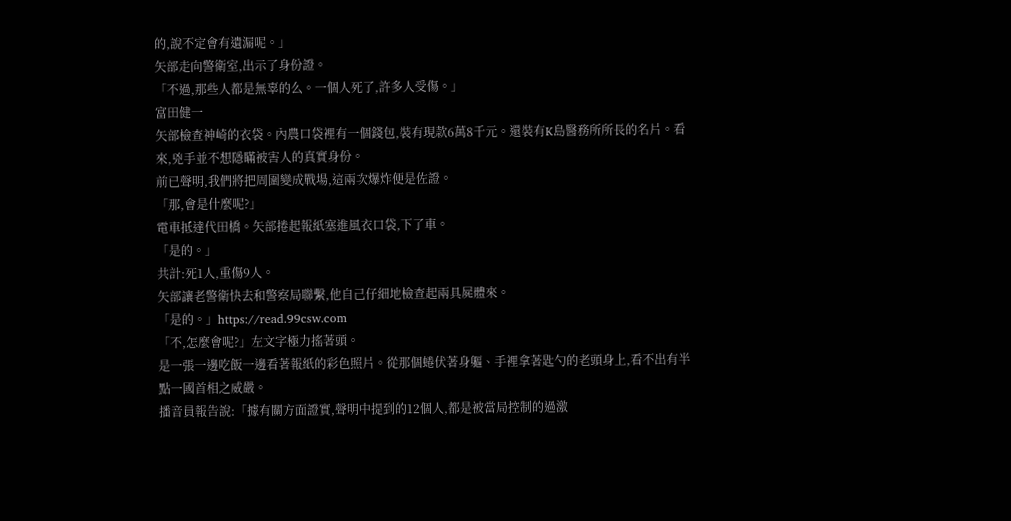的,說不定會有遺漏呢。」
矢部走向警衛室,出示了身份證。
「不過,那些人都是無辜的么。一個人死了,許多人受傷。」
富田健一
矢部檢查神崎的衣袋。內農口袋裡有一個錢包,裝有現款6萬8千元。還裝有K島醫務所所長的名片。看來,兇手並不想隱瞞被害人的真實身份。
前已聲明,我們將把周圍變成戰場,這兩次爆炸便是佐證。
「那,會是什麼呢?」
電車抵達代田橋。矢部捲起報紙塞進風衣口袋,下了車。
「是的。」
共計:死1人,重傷9人。
矢部讓老警衛快去和警察局聯繫,他自己仔細地檢查起兩具屍體來。
「是的。」https://read.99csw.com
「不,怎麼會呢?」左文字極力搖著頭。
是一張一邊吃飯一邊看著報紙的彩色照片。從那個蜷伏著身軀、手裡拿著匙勺的老頭身上,看不出有半點一國首相之威嚴。
播音員報告說:「據有關方面證實,聲明中提到的12個人,都是被當局控制的過激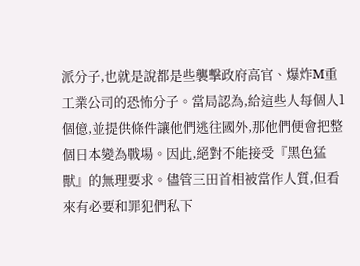派分子,也就是說都是些襲擊政府高官、爆炸M重工業公司的恐怖分子。當局認為,給這些人每個人1個億,並提供條件讓他們逃往國外,那他們便會把整個日本變為戰場。因此,絕對不能接受『黑色猛獸』的無理要求。儘管三田首相被當作人質,但看來有必要和罪犯們私下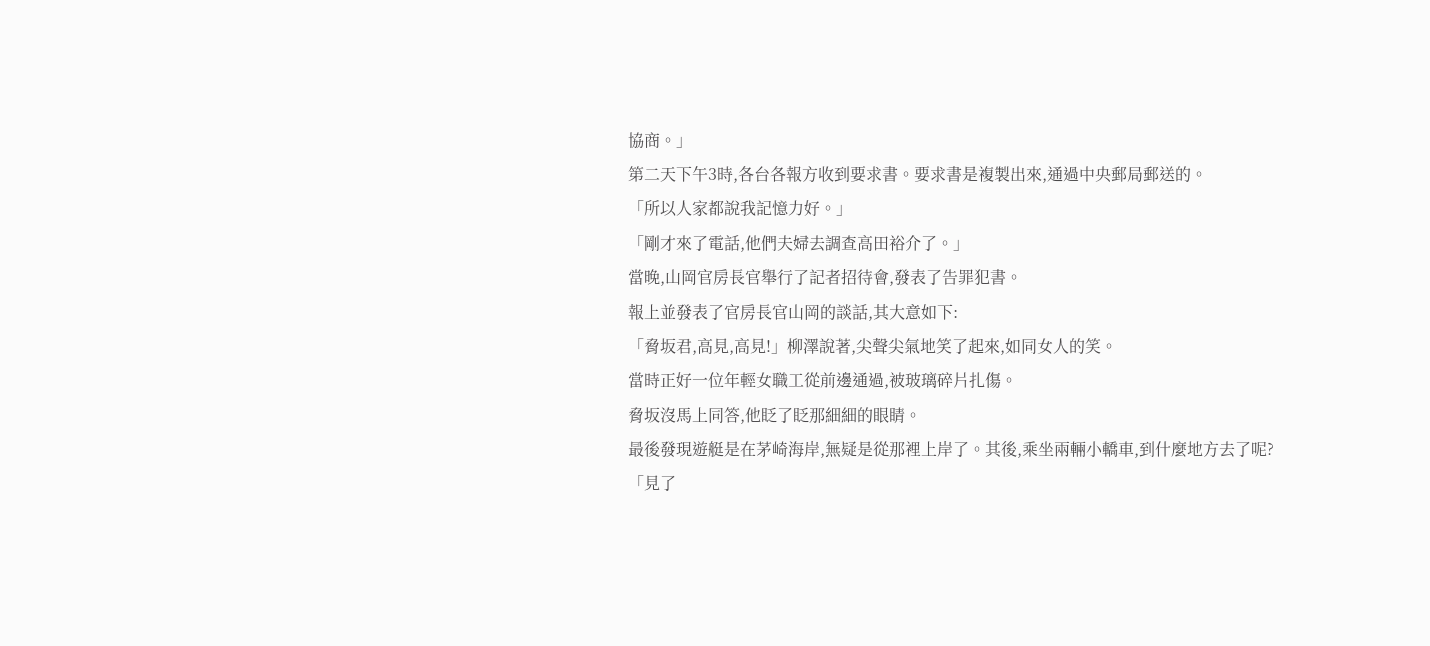協商。」
第二天下午3時,各台各報方收到要求書。要求書是複製出來,通過中央郵局郵送的。
「所以人家都說我記憶力好。」
「剛才來了電話,他們夫婦去調查高田裕介了。」
當晚,山岡官房長官舉行了記者招待會,發表了告罪犯書。
報上並發表了官房長官山岡的談話,其大意如下:
「脅坂君,高見,高見!」柳澤說著,尖聲尖氣地笑了起來,如同女人的笑。
當時正好一位年輕女職工從前邊通過,被玻璃碎片扎傷。
脅坂沒馬上同答,他眨了眨那細細的眼睛。
最後發現遊艇是在茅崎海岸,無疑是從那裡上岸了。其後,乘坐兩輛小轎車,到什麼地方去了呢?
「見了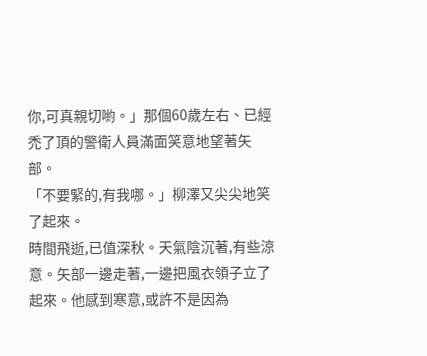你,可真親切喲。」那個60歲左右、已經禿了頂的警衛人員滿面笑意地望著矢部。
「不要緊的,有我哪。」柳澤又尖尖地笑了起來。
時間飛逝,已值深秋。天氣陰沉著,有些涼意。矢部一邊走著,一邊把風衣領子立了起來。他感到寒意,或許不是因為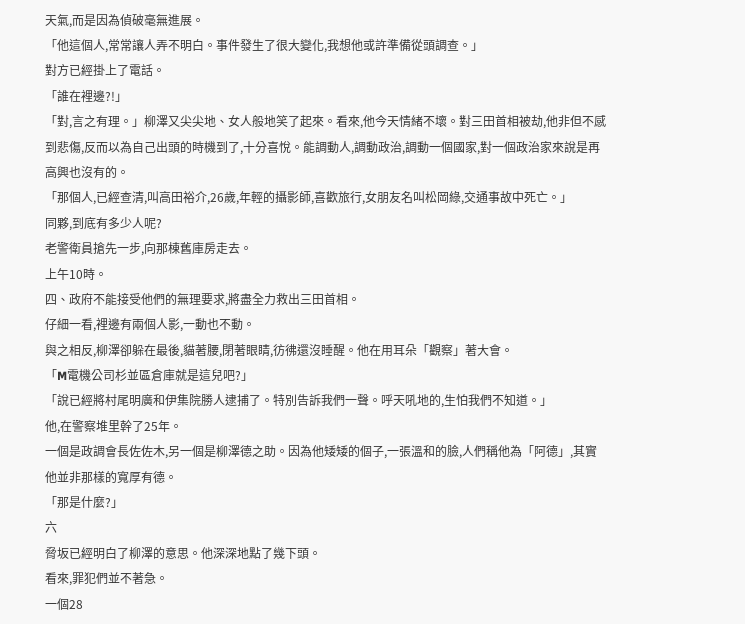天氣,而是因為偵破毫無進展。
「他這個人,常常讓人弄不明白。事件發生了很大變化,我想他或許準備從頭調查。」
對方已經掛上了電話。
「誰在裡邊?!」
「對,言之有理。」柳澤又尖尖地、女人般地笑了起來。看來,他今天情緒不壞。對三田首相被劫,他非但不感到悲傷,反而以為自己出頭的時機到了,十分喜悅。能調動人,調動政治,調動一個國家,對一個政治家來說是再高興也沒有的。
「那個人,已經查清,叫高田裕介,26歲,年輕的攝影師,喜歡旅行,女朋友名叫松岡綠,交通事故中死亡。」
同夥,到底有多少人呢?
老警衛員搶先一步,向那棟舊庫房走去。
上午10時。
四、政府不能接受他們的無理要求,將盡全力救出三田首相。
仔細一看,裡邊有兩個人影,一動也不動。
與之相反,柳澤卻躲在最後,貓著腰,閉著眼睛,彷彿還沒睡醒。他在用耳朵「觀察」著大會。
「M電機公司杉並區倉庫就是這兒吧?」
「說已經將村尾明廣和伊集院勝人逮捕了。特別告訴我們一聲。呼天吼地的,生怕我們不知道。」
他,在警察堆里幹了25年。
一個是政調會長佐佐木,另一個是柳澤德之助。因為他矮矮的個子,一張溫和的臉,人們稱他為「阿德」,其實他並非那樣的寬厚有德。
「那是什麼?」
六
脅坂已經明白了柳澤的意思。他深深地點了幾下頭。
看來,罪犯們並不著急。
一個28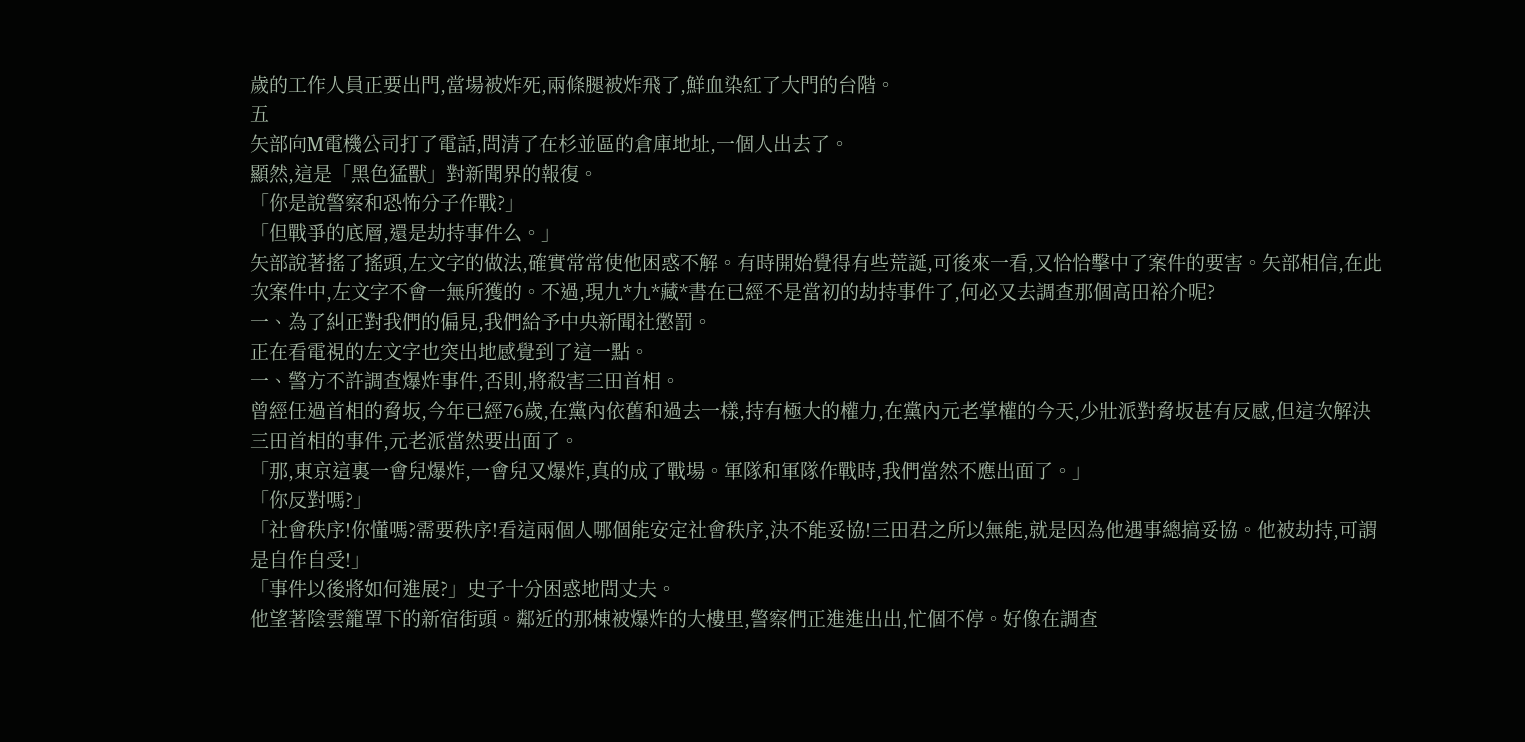歲的工作人員正要出門,當場被炸死,兩條腿被炸飛了,鮮血染紅了大門的台階。
五
矢部向M電機公司打了電話,問清了在杉並區的倉庫地址,一個人出去了。
顯然,這是「黑色猛獸」對新聞界的報復。
「你是說警察和恐怖分子作戰?」
「但戰爭的底層,還是劫持事件么。」
矢部說著搖了搖頭,左文字的做法,確實常常使他困惑不解。有時開始覺得有些荒誕,可後來一看,又恰恰擊中了案件的要害。矢部相信,在此次案件中,左文字不會一無所獲的。不過,現九*九*藏*書在已經不是當初的劫持事件了,何必又去調查那個高田裕介呢?
一、為了糾正對我們的偏見,我們給予中央新聞社懲罰。
正在看電視的左文字也突出地感覺到了這一點。
一、警方不許調查爆炸事件,否則,將殺害三田首相。
曾經任過首相的脅坂,今年已經76歲,在黨內依舊和過去一樣,持有極大的權力,在黨內元老掌權的今天,少壯派對脅坂甚有反感,但這次解決三田首相的事件,元老派當然要出面了。
「那,東京這裏一會兒爆炸,一會兒又爆炸,真的成了戰場。軍隊和軍隊作戰時,我們當然不應出面了。」
「你反對嗎?」
「社會秩序!你懂嗎?需要秩序!看這兩個人哪個能安定社會秩序,決不能妥協!三田君之所以無能,就是因為他遇事總搞妥協。他被劫持,可謂是自作自受!」
「事件以後將如何進展?」史子十分困惑地問丈夫。
他望著陰雲籠罩下的新宿街頭。鄰近的那棟被爆炸的大樓里,警察們正進進出出,忙個不停。好像在調查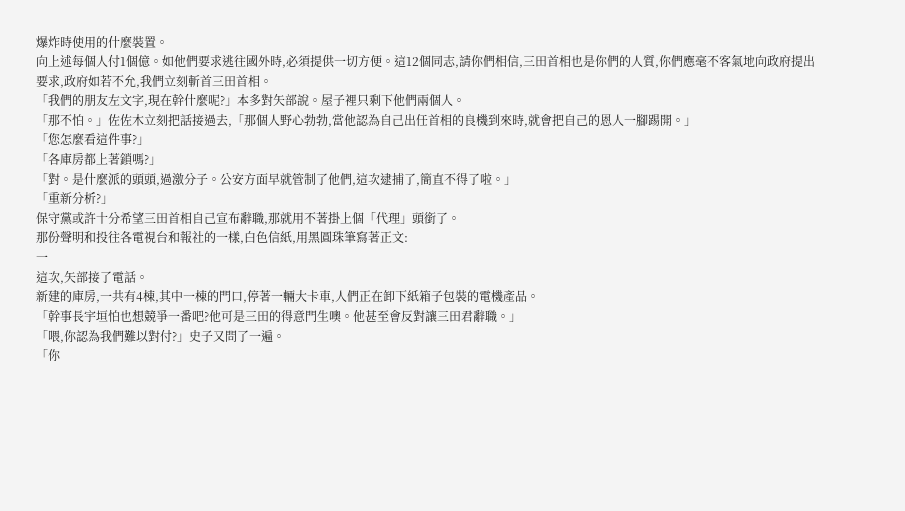爆炸時使用的什麼裝置。
向上述每個人付1個億。如他們要求逃往國外時,必須提供一切方便。這12個同志,請你們相信,三田首相也是你們的人質,你們應毫不客氣地向政府提出要求,政府如若不允,我們立刻斬首三田首相。
「我們的朋友左文字,現在幹什麼呢?」本多對矢部說。屋子裡只剩下他們兩個人。
「那不怕。」佐佐木立刻把話接過去,「那個人野心勃勃,當他認為自己出任首相的良機到來時,就會把自己的恩人一腳踢開。」
「您怎麼看這件事?」
「各庫房都上著鎖嗎?」
「對。是什麼派的頭頭,過激分子。公安方面早就管制了他們,這次逮捕了,簡直不得了啦。」
「重新分析?」
保守黨或許十分希望三田首相自己宣布辭職,那就用不著掛上個「代理」頭銜了。
那份聲明和投往各電視台和報社的一樣,白色信紙,用黑圓珠筆寫著正文:
一
這次,矢部接了電話。
新建的庫房,一共有4棟,其中一棟的門口,停著一輛大卡車,人們正在卸下紙箱子包裝的電機產品。
「幹事長宇垣怕也想競爭一番吧?他可是三田的得意門生噢。他甚至會反對讓三田君辭職。」
「喂,你認為我們難以對付?」史子又問了一遍。
「你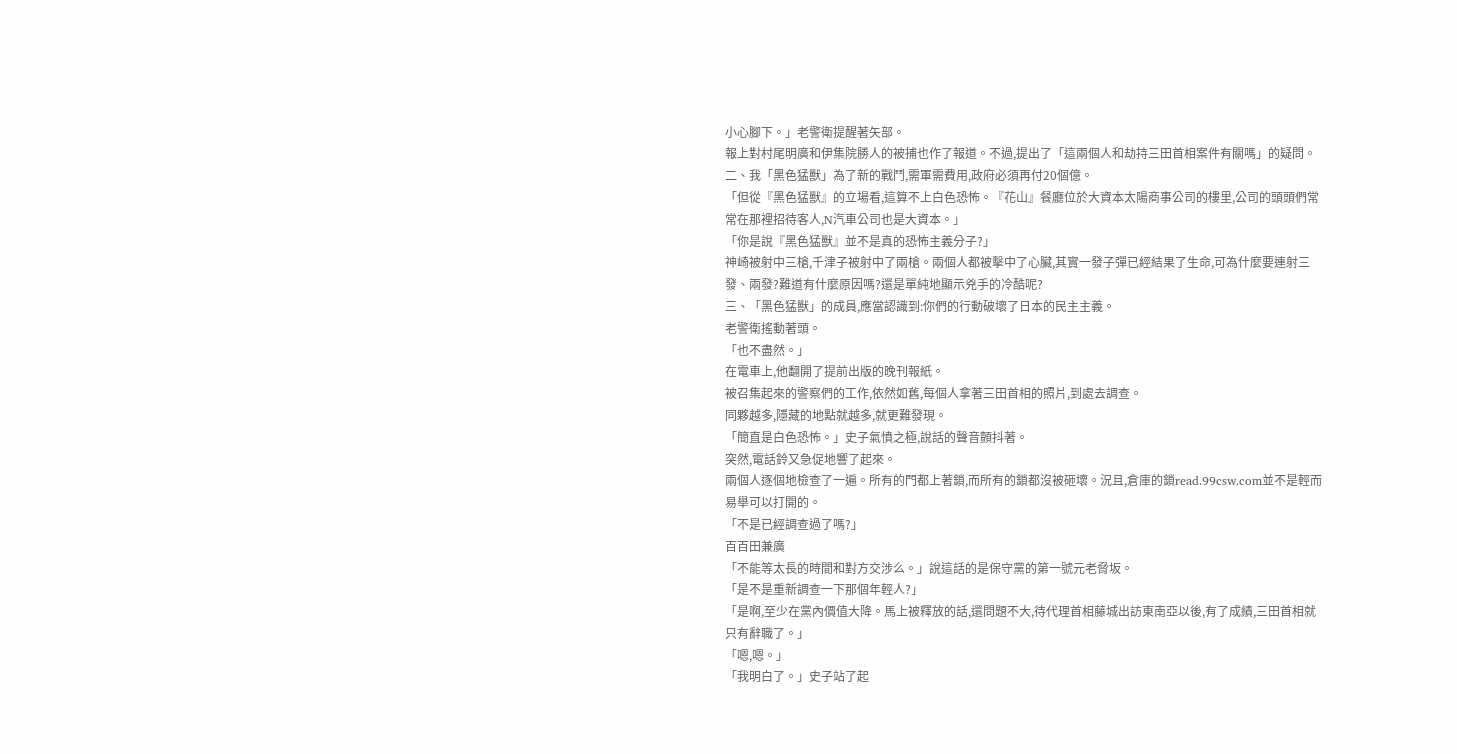小心腳下。」老警衛提醒著矢部。
報上對村尾明廣和伊集院勝人的被捕也作了報道。不過,提出了「這兩個人和劫持三田首相案件有關嗎」的疑問。
二、我「黑色猛獸」為了新的戰鬥,需軍需費用,政府必須再付20個億。
「但從『黑色猛獸』的立場看,這算不上白色恐怖。『花山』餐廳位於大資本太陽商事公司的樓里,公司的頭頭們常常在那裡招待客人,N汽車公司也是大資本。」
「你是說『黑色猛獸』並不是真的恐怖主義分子?」
神崎被射中三槍,千津子被射中了兩槍。兩個人都被擊中了心臟,其實一發子彈已經結果了生命,可為什麼要連射三發、兩發?難道有什麼原因嗎?還是單純地顯示兇手的冷酷呢?
三、「黑色猛獸」的成員,應當認識到:你們的行動破壞了日本的民主主義。
老警衛搖動著頭。
「也不盡然。」
在電車上,他翻開了提前出版的晚刊報紙。
被召集起來的警察們的工作,依然如舊,每個人拿著三田首相的照片,到處去調查。
同夥越多,隱藏的地點就越多,就更難發現。
「簡直是白色恐怖。」史子氣憤之極,說話的聲音顫抖著。
突然,電話鈴又急促地響了起來。
兩個人逐個地檢查了一遍。所有的門都上著鎖,而所有的鎖都沒被砸壞。況且,倉庫的鎖read.99csw.com並不是輕而易舉可以打開的。
「不是已經調查過了嗎?」
百百田兼廣
「不能等太長的時間和對方交涉么。」說這話的是保守黨的第一號元老脅坂。
「是不是重新調查一下那個年輕人?」
「是啊,至少在黨內價值大降。馬上被釋放的話,還問題不大,待代理首相藤城出訪東南亞以後,有了成績,三田首相就只有辭職了。」
「嗯,嗯。」
「我明白了。」史子站了起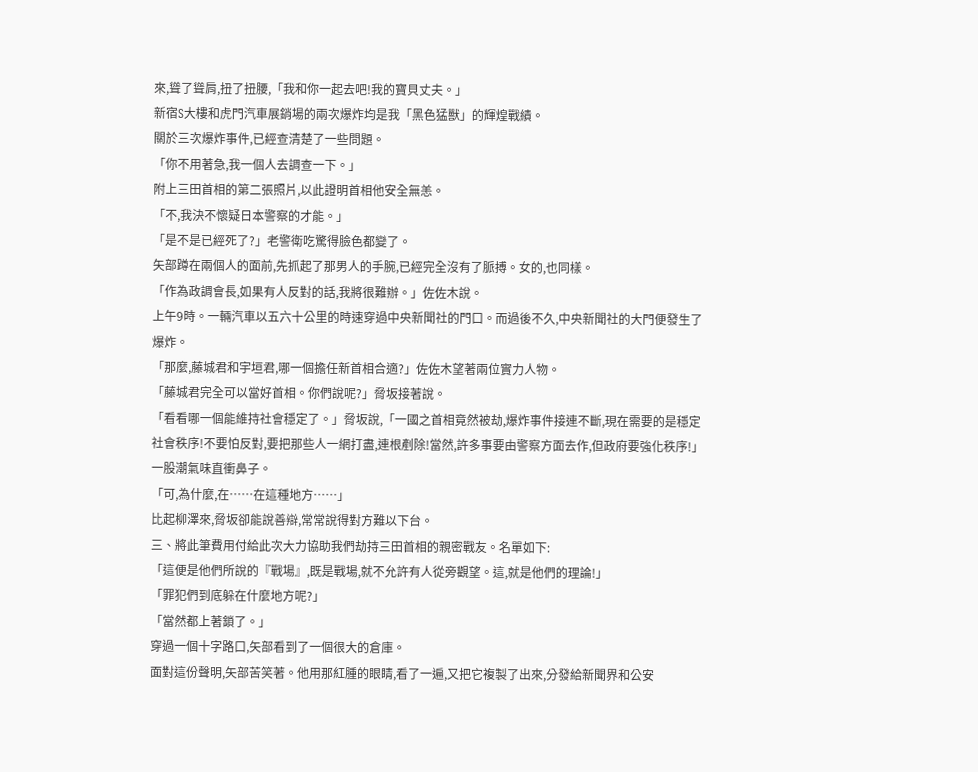來,聳了聳肩,扭了扭腰,「我和你一起去吧!我的寶貝丈夫。」
新宿S大樓和虎門汽車展銷場的兩次爆炸均是我「黑色猛獸」的輝煌戰績。
關於三次爆炸事件,已經查清楚了一些問題。
「你不用著急,我一個人去調查一下。」
附上三田首相的第二張照片,以此證明首相他安全無恙。
「不,我決不懷疑日本警察的才能。」
「是不是已經死了?」老警衛吃驚得臉色都變了。
矢部蹲在兩個人的面前,先抓起了那男人的手腕,已經完全沒有了脈搏。女的,也同樣。
「作為政調會長,如果有人反對的話,我將很難辦。」佐佐木說。
上午9時。一輛汽車以五六十公里的時速穿過中央新聞社的門口。而過後不久,中央新聞社的大門便發生了爆炸。
「那麼,藤城君和宇垣君,哪一個擔任新首相合適?」佐佐木望著兩位實力人物。
「藤城君完全可以當好首相。你們說呢?」脅坂接著說。
「看看哪一個能維持社會穩定了。」脅坂說,「一國之首相竟然被劫,爆炸事件接連不斷,現在需要的是穩定社會秩序!不要怕反對,要把那些人一網打盡,連根剷除!當然,許多事要由警察方面去作,但政府要強化秩序!」
一股潮氣味直衝鼻子。
「可,為什麼,在……在這種地方……」
比起柳澤來,脅坂卻能說善辯,常常說得對方難以下台。
三、將此筆費用付給此次大力協助我們劫持三田首相的親密戰友。名單如下:
「這便是他們所說的『戰場』,既是戰場,就不允許有人從旁觀望。這,就是他們的理論!」
「罪犯們到底躲在什麼地方呢?」
「當然都上著鎖了。」
穿過一個十字路口,矢部看到了一個很大的倉庫。
面對這份聲明,矢部苦笑著。他用那紅腫的眼睛,看了一遍,又把它複製了出來,分發給新聞界和公安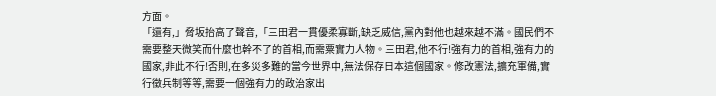方面。
「還有,」脅坂抬高了聲音,「三田君一貫優柔寡斷,缺乏威信,黨內對他也越來越不滿。國民們不需要整天微笑而什麼也幹不了的首相,而需粟實力人物。三田君,他不行!強有力的首相,強有力的國家,非此不行!否則,在多災多難的當今世界中,無法保存日本這個國家。修改憲法,擴充軍備,實行徵兵制等等,需要一個強有力的政治家出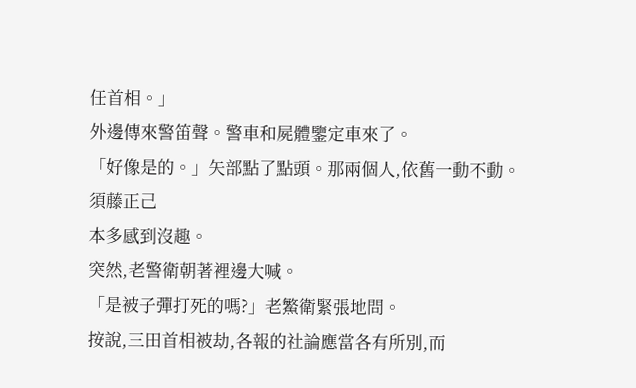任首相。」
外邊傳來警笛聲。警車和屍體鑒定車來了。
「好像是的。」矢部點了點頭。那兩個人,依舊一動不動。
須藤正己
本多感到沒趣。
突然,老警衛朝著裡邊大喊。
「是被子彈打死的嗎?」老鰵衛緊張地問。
按說,三田首相被劫,各報的社論應當各有所別,而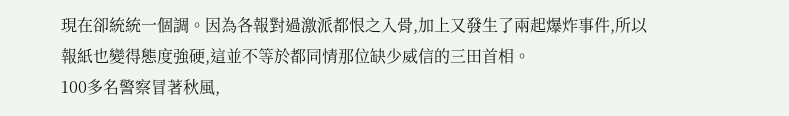現在卻統統一個調。因為各報對過激派都恨之入骨,加上又發生了兩起爆炸事件,所以報紙也變得態度強硬,這並不等於都同情那位缺少威信的三田首相。
100多名警察冒著秋風,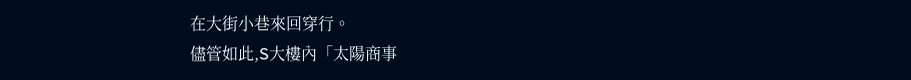在大街小巷來回穿行。
儘管如此,S大樓內「太陽商事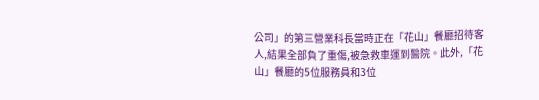公司」的第三營業科長當時正在「花山」餐廳招待客人,結果全部負了重傷,被急救車運到醫院。此外,「花山」餐廳的5位服務員和3位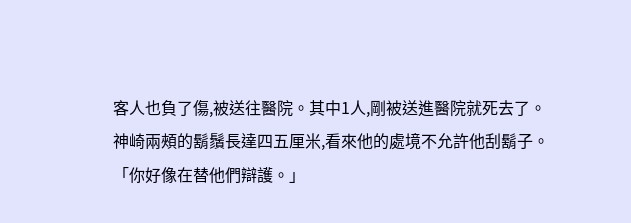客人也負了傷,被送往醫院。其中1人,剛被送進醫院就死去了。
神崎兩頰的鬍鬚長達四五厘米,看來他的處境不允許他刮鬍子。
「你好像在替他們辯護。」